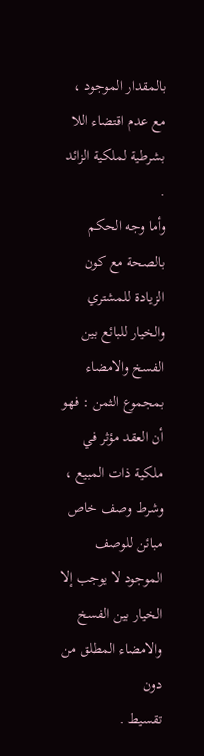بالمقدار الموجود ، مع عدم اقتضاء اللا بشرطية لملكية الزائد .
وأما وجه الحكم بالصحة مع كون الزيادة للمشتري والخيار للبائع بين الفسخ والامضاء
بمجموع الثمن : فهو أن العقد مؤثر في ملكية ذات المبيع ، وشرط وصف خاص
مبائن للوصف الموجود لا يوجب إلا الخيار بين الفسخ والامضاء المطلق من دون
تقسيط .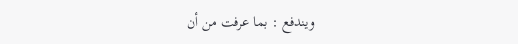ويندفع : بما عرفت من أن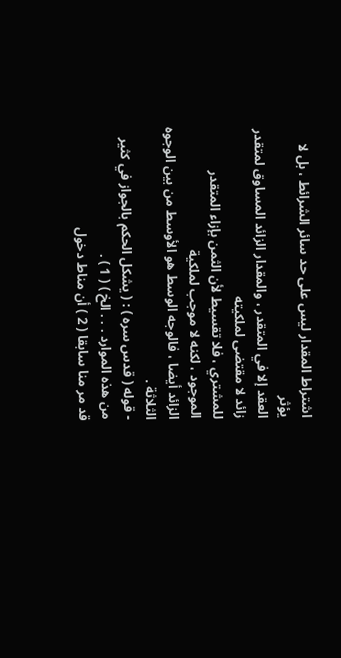اشتراط المقدار ليس على حد سائر الشرائط ، بل لا يؤثر
العقد إلا في المتقدر ، والمقدار الزائد المساوق لمتقدر زائد لا مقتضى لملكيته
للمشتري ، فلا تقسيط لأن الثمن بإزاء المتقدر الموجود ، لكنه لا موجب لملكية
الزائد أيضا ، فالوجه الوسط هو الأوسط من بين الوجوه الثلاثة .
- قوله ( قدس سره ) : ( يشكل الحكم بالجواز في كثير من هذه الموارد . . . الخ ) ( 1 ) .
قد مر منا سابقا ( 2 ) أن مناط دخول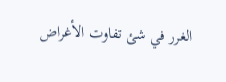الغرر في شئ تفاوت الأغراض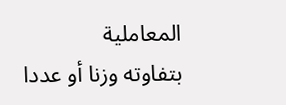المعاملية
بتفاوته وزنا أو عددا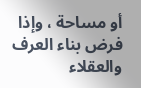أو مساحة ، وإذا فرض بناء العرف والعقلاء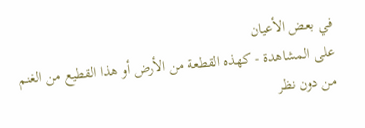في بعض الأعيان
على المشاهدة - كهذه القطعة من الأرض أو هذا القطيع من الغنم من دون نظر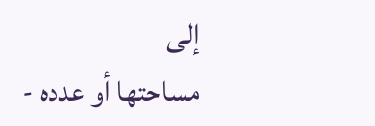إلى
مساحتها أو عدده -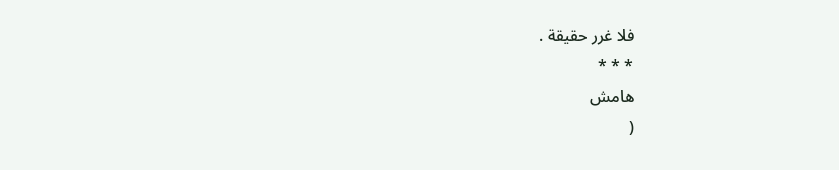فلا غرر حقيقة .
* * *
هامش
(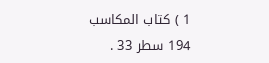1 ) كتاب المكاسب 194 سطر 33 .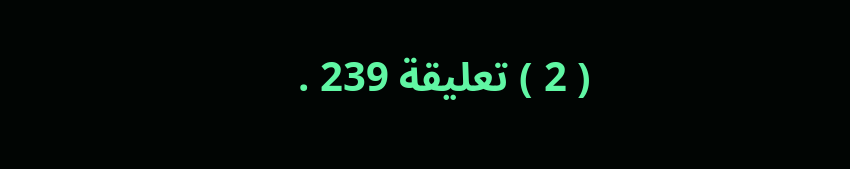( 2 ) تعليقة 239 .